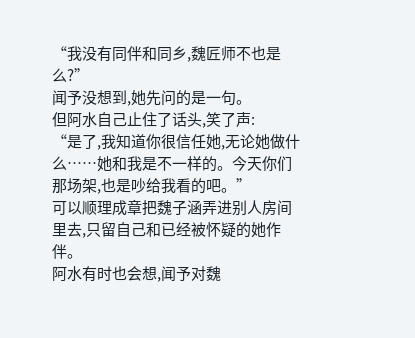“我没有同伴和同乡,魏匠师不也是么?”
闻予没想到,她先问的是一句。
但阿水自己止住了话头,笑了声:
“是了,我知道你很信任她,无论她做什么……她和我是不一样的。今天你们那场架,也是吵给我看的吧。”
可以顺理成章把魏子涵弄进别人房间里去,只留自己和已经被怀疑的她作伴。
阿水有时也会想,闻予对魏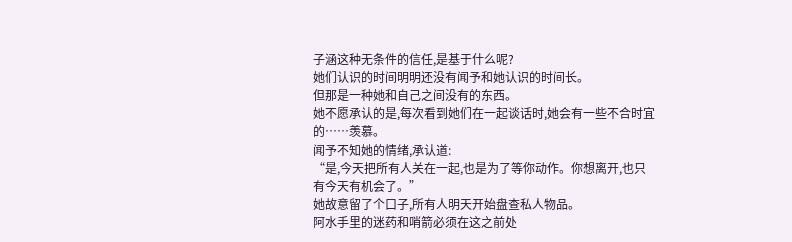子涵这种无条件的信任,是基于什么呢?
她们认识的时间明明还没有闻予和她认识的时间长。
但那是一种她和自己之间没有的东西。
她不愿承认的是,每次看到她们在一起谈话时,她会有一些不合时宜的……羡慕。
闻予不知她的情绪,承认道:
“是,今天把所有人关在一起,也是为了等你动作。你想离开,也只有今天有机会了。”
她故意留了个口子,所有人明天开始盘查私人物品。
阿水手里的迷药和哨箭必须在这之前处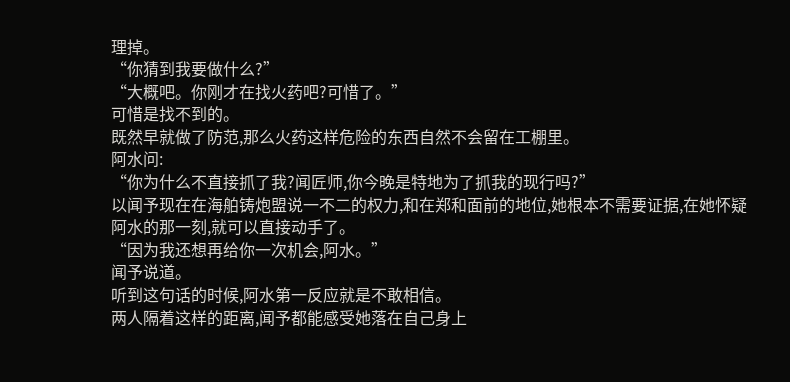理掉。
“你猜到我要做什么?”
“大概吧。你刚才在找火药吧?可惜了。”
可惜是找不到的。
既然早就做了防范,那么火药这样危险的东西自然不会留在工棚里。
阿水问:
“你为什么不直接抓了我?闻匠师,你今晚是特地为了抓我的现行吗?”
以闻予现在在海舶铸炮盟说一不二的权力,和在郑和面前的地位,她根本不需要证据,在她怀疑阿水的那一刻,就可以直接动手了。
“因为我还想再给你一次机会,阿水。”
闻予说道。
听到这句话的时候,阿水第一反应就是不敢相信。
两人隔着这样的距离,闻予都能感受她落在自己身上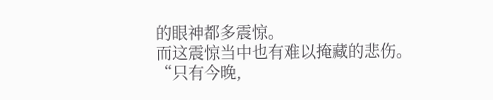的眼神都多震惊。
而这震惊当中也有难以掩藏的悲伤。
“只有今晚,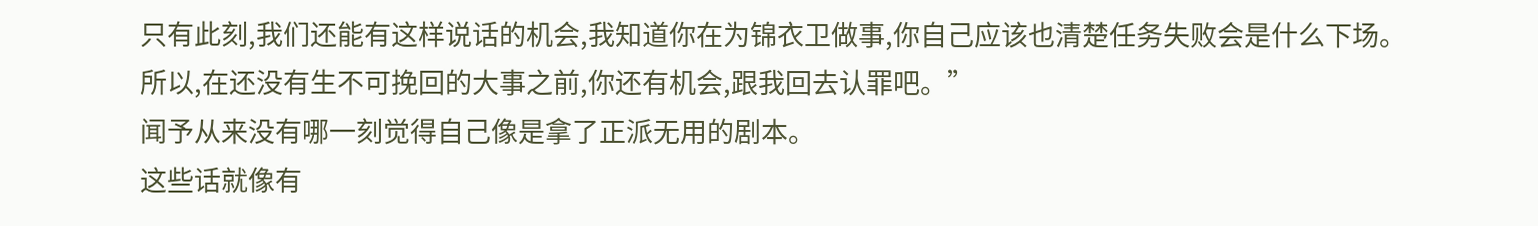只有此刻,我们还能有这样说话的机会,我知道你在为锦衣卫做事,你自己应该也清楚任务失败会是什么下场。所以,在还没有生不可挽回的大事之前,你还有机会,跟我回去认罪吧。”
闻予从来没有哪一刻觉得自己像是拿了正派无用的剧本。
这些话就像有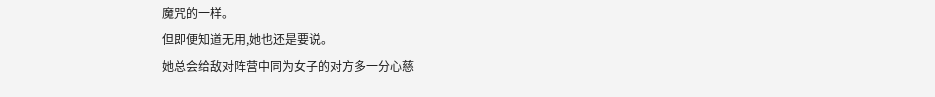魔咒的一样。
但即便知道无用,她也还是要说。
她总会给敌对阵营中同为女子的对方多一分心慈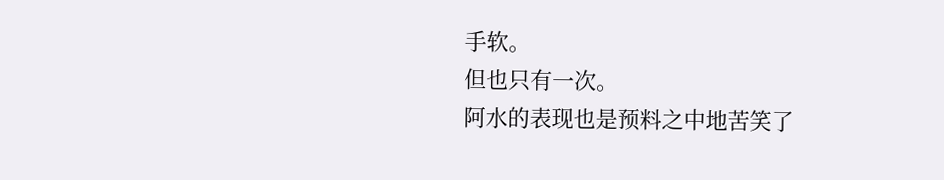手软。
但也只有一次。
阿水的表现也是预料之中地苦笑了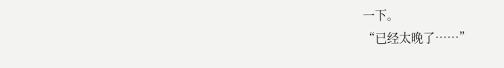一下。
“已经太晚了……”